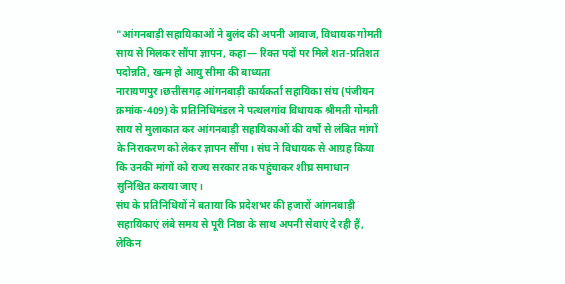"आंगनबाड़ी सहायिकाओं ने बुलंद की अपनी आवाज, विधायक गोमती साय से मिलकर सौंपा ज्ञापन, कहा— रिक्त पदों पर मिले शत-प्रतिशत पदोन्नति, खत्म हो आयु सीमा की बाध्यता
नारायणपुर।छत्तीसगढ़ आंगनबाड़ी कार्यकर्ता सहायिका संघ (पंजीयन क्रमांक-409) के प्रतिनिधिमंडल ने पत्थलगांव विधायक श्रीमती गोमती साय से मुलाकात कर आंगनबाड़ी सहायिकाओं की वर्षों से लंबित मांगों के निराकरण को लेकर ज्ञापन सौंपा। संघ ने विधायक से आग्रह किया कि उनकी मांगों को राज्य सरकार तक पहुंचाकर शीघ्र समाधान सुनिश्चित कराया जाए।
संघ के प्रतिनिधियों ने बताया कि प्रदेशभर की हजारों आंगनबाड़ी सहायिकाएं लंबे समय से पूरी निष्ठा के साथ अपनी सेवाएं दे रही हैं, लेकिन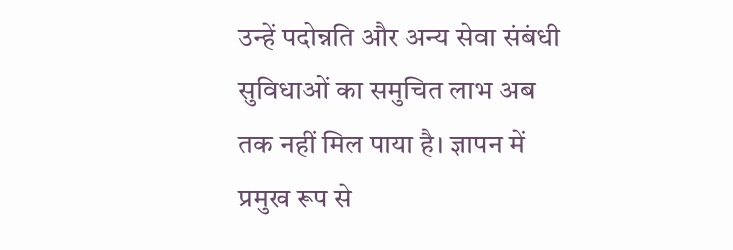उन्हें पदोन्नति और अन्य सेवा संबंधी सुविधाओं का समुचित लाभ अब तक नहीं मिल पाया है। ज्ञापन में प्रमुख रूप से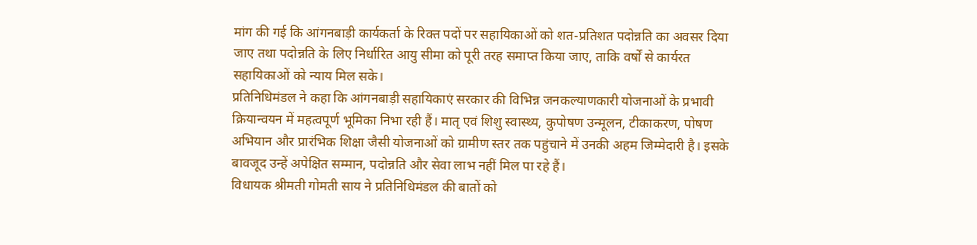मांग की गई कि आंगनबाड़ी कार्यकर्ता के रिक्त पदों पर सहायिकाओं को शत-प्रतिशत पदोन्नति का अवसर दिया जाए तथा पदोन्नति के लिए निर्धारित आयु सीमा को पूरी तरह समाप्त किया जाए, ताकि वर्षों से कार्यरत सहायिकाओं को न्याय मिल सके।
प्रतिनिधिमंडल ने कहा कि आंगनबाड़ी सहायिकाएं सरकार की विभिन्न जनकल्याणकारी योजनाओं के प्रभावी क्रियान्वयन में महत्वपूर्ण भूमिका निभा रही हैं। मातृ एवं शिशु स्वास्थ्य, कुपोषण उन्मूलन, टीकाकरण, पोषण अभियान और प्रारंभिक शिक्षा जैसी योजनाओं को ग्रामीण स्तर तक पहुंचाने में उनकी अहम जिम्मेदारी है। इसके बावजूद उन्हें अपेक्षित सम्मान, पदोन्नति और सेवा लाभ नहीं मिल पा रहे हैं।
विधायक श्रीमती गोमती साय ने प्रतिनिधिमंडल की बातों को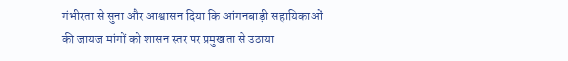गंभीरता से सुना और आश्वासन दिया कि आंगनबाड़ी सहायिकाओं की जायज मांगों को शासन स्तर पर प्रमुखता से उठाया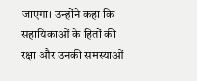जाएगा। उन्होंने कहा कि सहायिकाओं के हितों की रक्षा और उनकी समस्याओं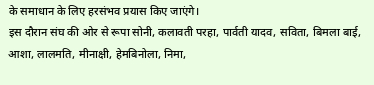के समाधान के लिए हरसंभव प्रयास किए जाएंगे।
इस दौरान संघ की ओर से रूपा सोनी, कलावती परहा, पार्वती यादव, सविता, बिमला बाई, आशा, लालमति, मीनाक्षी, हेमबिनोला, निमा,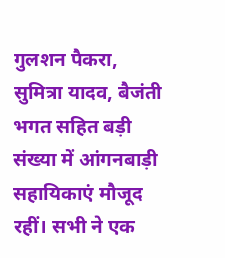गुलशन पैकरा, सुमित्रा यादव, बैजंती भगत सहित बड़ी संख्या में आंगनबाड़ी सहायिकाएं मौजूद रहीं। सभी ने एक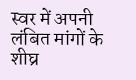स्वर में अपनी लंबित मांगों के शीघ्र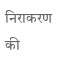निराकरण की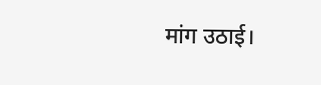मांग उठाई।